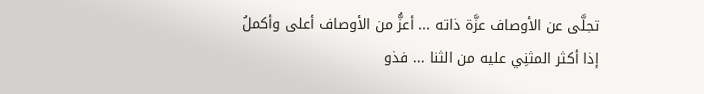تجلَّى عن الأوصاف عزَّة ذاته ... أعزُّ من الأوصاف أعلى وأكملُ
إذا أكثر المثنِي عليه من الثنا ... فذو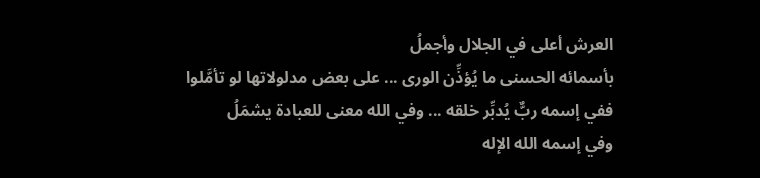العرش أعلى في الجلال وأجملُ
بأسمائه الحسنى ما يُؤذِّن الورى ... على بعض مدلولاتها لو تأمَّلوا
ففي إسمه ربٌّ يُدبِّر خلقه ... وفي الله معنى للعبادة يشمَلُ
وفي إسمه الله الإله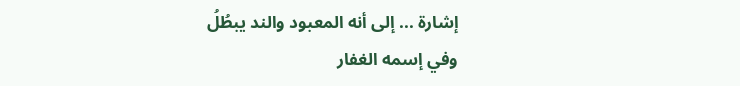إشارة ... إلى أنه المعبود والند يبطُلُ
وفي إسمه الغفار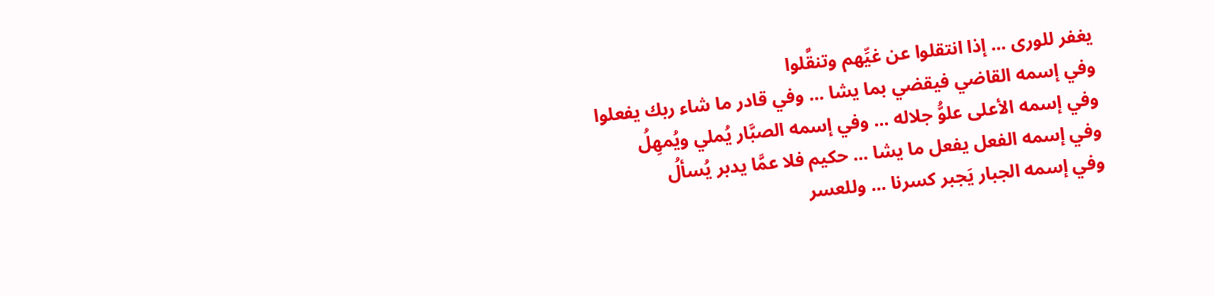يغفر للورى ... إذا انتقلوا عن غيِّهم وتنقَّلوا
وفي إسمه القاضي فيقضي بما يشا ... وفي قادر ما شاء ربك يفعلوا
وفي إسمه الأعلى علوُّ جلاله ... وفي إسمه الصبَّار يُملي ويُمهِلُ
وفي إسمه الفعل يفعل ما يشا ... حكيم فلا عمَّا يدبر يُسألُ
وفي إسمه الجبار يَجبر كسرنا ... وللعسر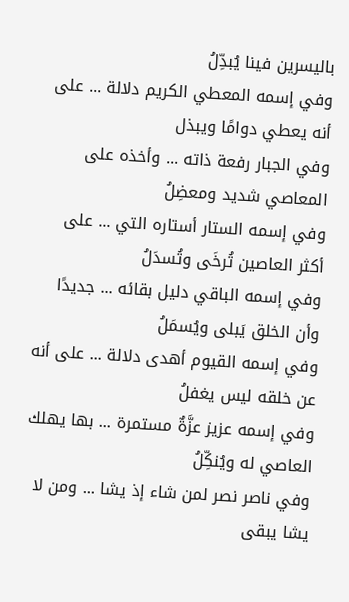باليسرين فينا يُبدِّلُ
وفي إسمه المعطي الكريم دلالة ... على أنه يعطي دوامًا ويبذل
وفي الجبار رفعة ذاته ... وأخذه على المعاصي شديد ومعضِلُ
وفي إسمه الستار أستاره التي ... على أكثر العاصين تُرخَى وتُسدَلُ
وفي إسمه الباقي دليل بقائه ... جديدًا وأن الخلق يَبلى ويُسمَلُ
وفي إسمه القيوم أهدى دلالة ... على أنه عن خلقه ليس يغفلُ
وفي إسمه عزيز عزَّةٌ مستمرة ... بها يهلك العاصي له ويُنكِّلُ
وفي ناصر نصر لمن شاء إذ يشا ... ومن لا يشا يبقى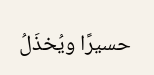حسيرًا ويُخذَلُ